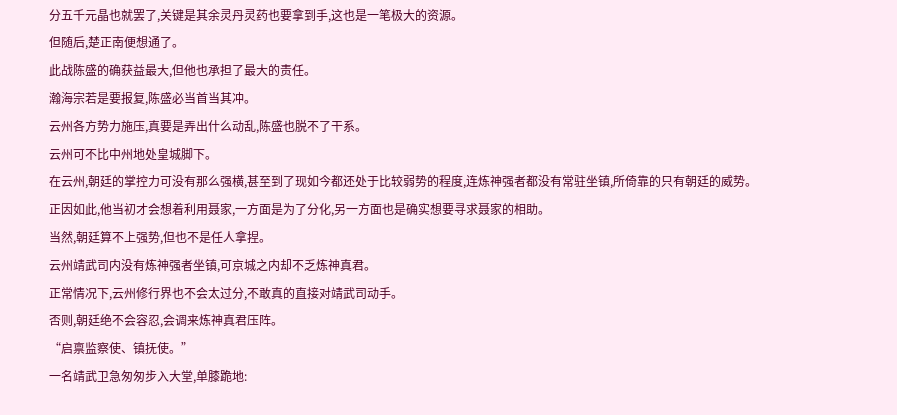分五千元晶也就罢了,关键是其余灵丹灵药也要拿到手,这也是一笔极大的资源。
但随后,楚正南便想通了。
此战陈盛的确获益最大,但他也承担了最大的责任。
瀚海宗若是要报复,陈盛必当首当其冲。
云州各方势力施压,真要是弄出什么动乱,陈盛也脱不了干系。
云州可不比中州地处皇城脚下。
在云州,朝廷的掌控力可没有那么强横,甚至到了现如今都还处于比较弱势的程度,连炼神强者都没有常驻坐镇,所倚靠的只有朝廷的威势。
正因如此,他当初才会想着利用聂家,一方面是为了分化,另一方面也是确实想要寻求聂家的相助。
当然,朝廷算不上强势,但也不是任人拿捏。
云州靖武司内没有炼神强者坐镇,可京城之内却不乏炼神真君。
正常情况下,云州修行界也不会太过分,不敢真的直接对靖武司动手。
否则,朝廷绝不会容忍,会调来炼神真君压阵。
“启禀监察使、镇抚使。”
一名靖武卫急匆匆步入大堂,单膝跪地: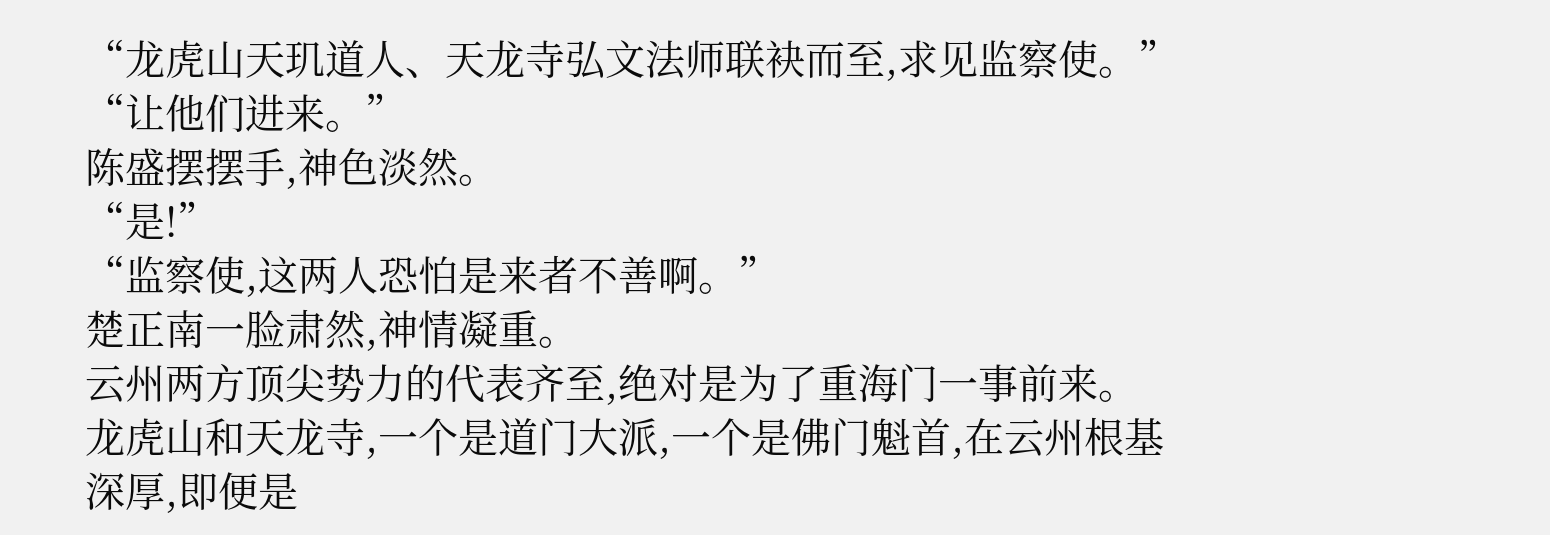“龙虎山天玑道人、天龙寺弘文法师联袂而至,求见监察使。”
“让他们进来。”
陈盛摆摆手,神色淡然。
“是!”
“监察使,这两人恐怕是来者不善啊。”
楚正南一脸肃然,神情凝重。
云州两方顶尖势力的代表齐至,绝对是为了重海门一事前来。
龙虎山和天龙寺,一个是道门大派,一个是佛门魁首,在云州根基深厚,即便是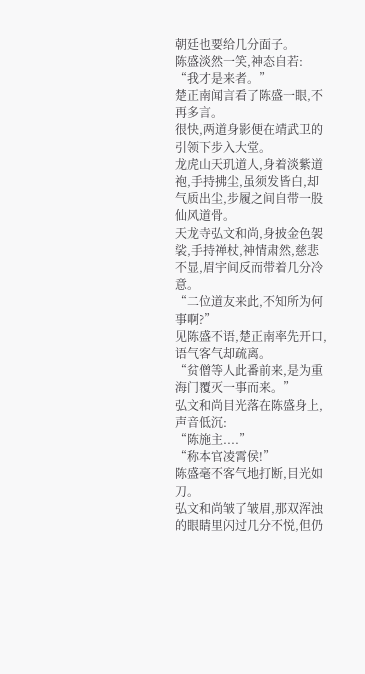朝廷也要给几分面子。
陈盛淡然一笑,神态自若:
“我才是来者。”
楚正南闻言看了陈盛一眼,不再多言。
很快,两道身影便在靖武卫的引领下步入大堂。
龙虎山天玑道人,身着淡紫道袍,手持拂尘,虽须发皆白,却气质出尘,步履之间自带一股仙风道骨。
天龙寺弘文和尚,身披金色袈裟,手持禅杖,神情肃然,慈悲不显,眉宇间反而带着几分冷意。
“二位道友来此,不知所为何事啊?”
见陈盛不语,楚正南率先开口,语气客气却疏离。
“贫僧等人此番前来,是为重海门覆灭一事而来。”
弘文和尚目光落在陈盛身上,声音低沉:
“陈施主....”
“称本官凌霄侯!”
陈盛毫不客气地打断,目光如刀。
弘文和尚皱了皱眉,那双浑浊的眼睛里闪过几分不悦,但仍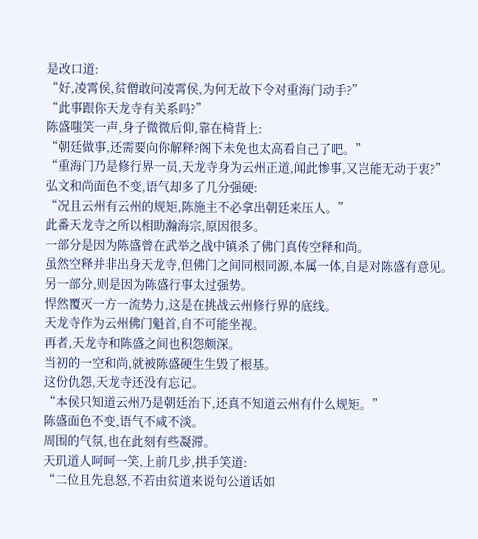是改口道:
“好,凌霄侯,贫僧敢问凌霄侯,为何无故下令对重海门动手?”
“此事跟你天龙寺有关系吗?”
陈盛嗤笑一声,身子微微后仰,靠在椅背上:
“朝廷做事,还需要向你解释?阁下未免也太高看自己了吧。”
“重海门乃是修行界一员,天龙寺身为云州正道,闻此惨事,又岂能无动于衷?”
弘文和尚面色不变,语气却多了几分强硬:
“况且云州有云州的规矩,陈施主不必拿出朝廷来压人。”
此番天龙寺之所以相助瀚海宗,原因很多。
一部分是因为陈盛曾在武举之战中镇杀了佛门真传空释和尚。
虽然空释并非出身天龙寺,但佛门之间同根同源,本属一体,自是对陈盛有意见。
另一部分,则是因为陈盛行事太过强势。
悍然覆灭一方一流势力,这是在挑战云州修行界的底线。
天龙寺作为云州佛门魁首,自不可能坐视。
再者,天龙寺和陈盛之间也积怨颇深。
当初的一空和尚,就被陈盛硬生生毁了根基。
这份仇怨,天龙寺还没有忘记。
“本侯只知道云州乃是朝廷治下,还真不知道云州有什么规矩。”
陈盛面色不变,语气不咸不淡。
周围的气氛,也在此刻有些凝滞。
天玑道人呵呵一笑,上前几步,拱手笑道:
“二位且先息怒,不若由贫道来说句公道话如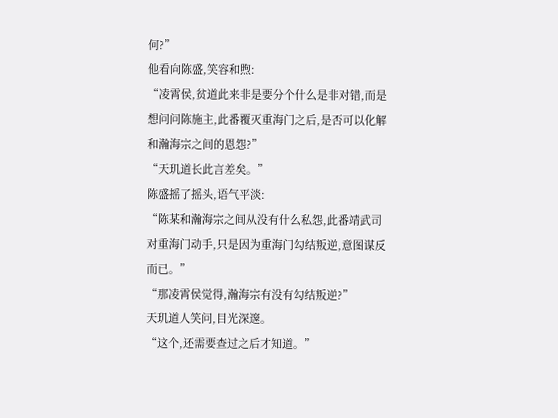何?”
他看向陈盛,笑容和煦:
“凌霄侯,贫道此来非是要分个什么是非对错,而是想问问陈施主,此番覆灭重海门之后,是否可以化解和瀚海宗之间的恩怨?”
“天玑道长此言差矣。”
陈盛摇了摇头,语气平淡:
“陈某和瀚海宗之间从没有什么私怨,此番靖武司对重海门动手,只是因为重海门勾结叛逆,意图谋反而已。”
“那凌霄侯觉得,瀚海宗有没有勾结叛逆?”
天玑道人笑问,目光深邃。
“这个,还需要查过之后才知道。”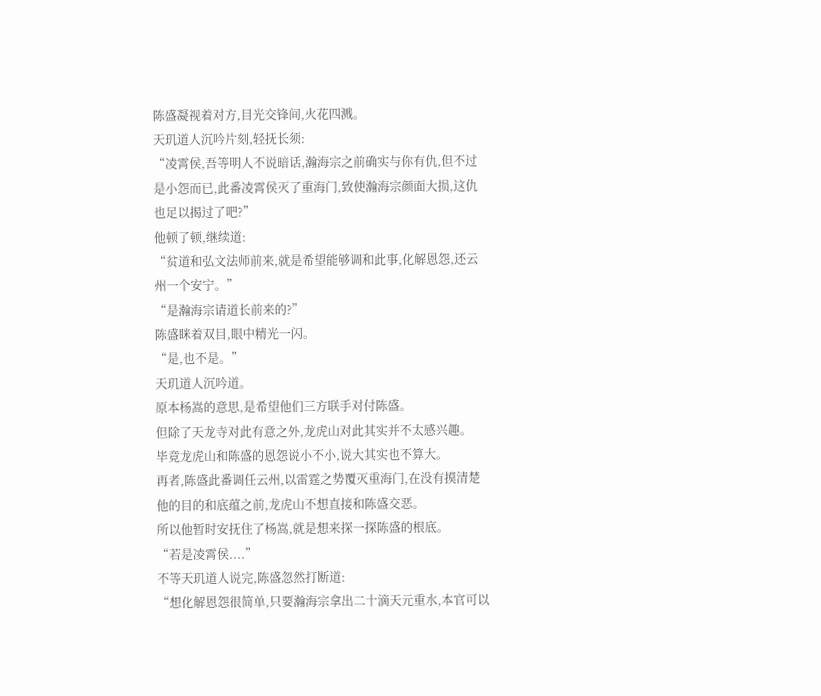陈盛凝视着对方,目光交锋间,火花四溅。
天玑道人沉吟片刻,轻抚长须:
“凌霄侯,吾等明人不说暗话,瀚海宗之前确实与你有仇,但不过是小怨而已,此番凌霄侯灭了重海门,致使瀚海宗颜面大损,这仇也足以揭过了吧?”
他顿了顿,继续道:
“贫道和弘文法师前来,就是希望能够调和此事,化解恩怨,还云州一个安宁。”
“是瀚海宗请道长前来的?”
陈盛眯着双目,眼中精光一闪。
“是,也不是。”
天玑道人沉吟道。
原本杨嵩的意思,是希望他们三方联手对付陈盛。
但除了天龙寺对此有意之外,龙虎山对此其实并不太感兴趣。
毕竟龙虎山和陈盛的恩怨说小不小,说大其实也不算大。
再者,陈盛此番调任云州,以雷霆之势覆灭重海门,在没有摸清楚他的目的和底蕴之前,龙虎山不想直接和陈盛交恶。
所以他暂时安抚住了杨嵩,就是想来探一探陈盛的根底。
“若是凌霄侯....”
不等天玑道人说完,陈盛忽然打断道:
“想化解恩怨很简单,只要瀚海宗拿出二十滴天元重水,本官可以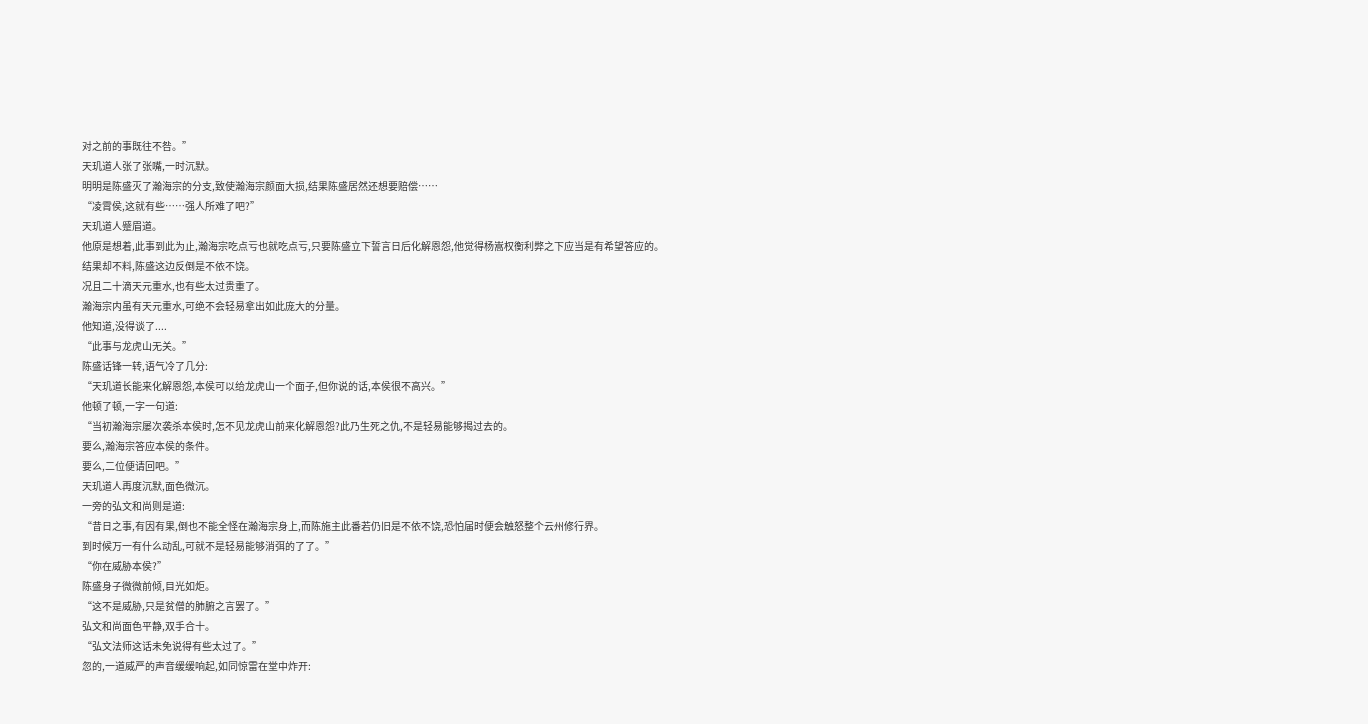对之前的事既往不咎。”
天玑道人张了张嘴,一时沉默。
明明是陈盛灭了瀚海宗的分支,致使瀚海宗颜面大损,结果陈盛居然还想要赔偿……
“凌霄侯,这就有些……强人所难了吧?”
天玑道人蹙眉道。
他原是想着,此事到此为止,瀚海宗吃点亏也就吃点亏,只要陈盛立下誓言日后化解恩怨,他觉得杨嵩权衡利弊之下应当是有希望答应的。
结果却不料,陈盛这边反倒是不依不饶。
况且二十滴天元重水,也有些太过贵重了。
瀚海宗内虽有天元重水,可绝不会轻易拿出如此庞大的分量。
他知道,没得谈了....
“此事与龙虎山无关。”
陈盛话锋一转,语气冷了几分:
“天玑道长能来化解恩怨,本侯可以给龙虎山一个面子,但你说的话,本侯很不高兴。”
他顿了顿,一字一句道:
“当初瀚海宗屡次袭杀本侯时,怎不见龙虎山前来化解恩怨?此乃生死之仇,不是轻易能够揭过去的。
要么,瀚海宗答应本侯的条件。
要么,二位便请回吧。”
天玑道人再度沉默,面色微沉。
一旁的弘文和尚则是道:
“昔日之事,有因有果,倒也不能全怪在瀚海宗身上,而陈施主此番若仍旧是不依不饶,恐怕届时便会触怒整个云州修行界。
到时候万一有什么动乱,可就不是轻易能够消弭的了了。”
“你在威胁本侯?”
陈盛身子微微前倾,目光如炬。
“这不是威胁,只是贫僧的肺腑之言罢了。”
弘文和尚面色平静,双手合十。
“弘文法师这话未免说得有些太过了。”
忽的,一道威严的声音缓缓响起,如同惊雷在堂中炸开: